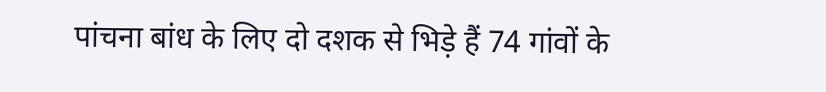पांचना बांध के लिए दो दशक से भिड़े हैं 74 गांवों के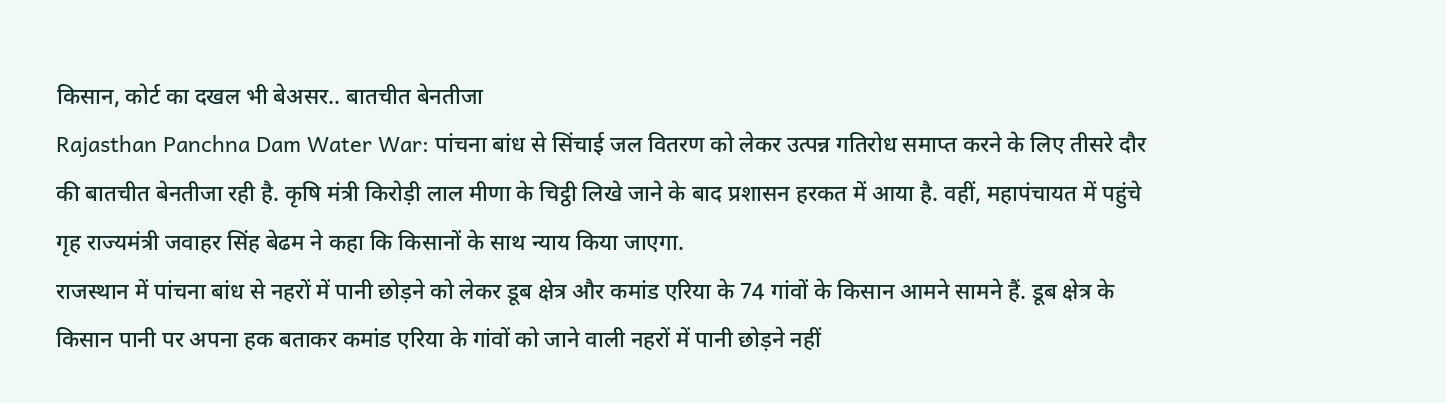किसान, कोर्ट का दखल भी बेअसर.. बातचीत बेनतीजा
Rajasthan Panchna Dam Water War: पांचना बांध से सिंचाई जल वितरण को लेकर उत्पन्न गतिरोध समाप्त करने के लिए तीसरे दौर की बातचीत बेनतीजा रही है. कृषि मंत्री किरोड़ी लाल मीणा के चिट्ठी लिखे जाने के बाद प्रशासन हरकत में आया है. वहीं, महापंचायत में पहुंचे गृह राज्यमंत्री जवाहर सिंह बेढम ने कहा कि किसानों के साथ न्याय किया जाएगा.
राजस्थान में पांचना बांध से नहरों में पानी छोड़ने को लेकर डूब क्षेत्र और कमांड एरिया के 74 गांवों के किसान आमने सामने हैं. डूब क्षेत्र के किसान पानी पर अपना हक बताकर कमांड एरिया के गांवों को जाने वाली नहरों में पानी छोड़ने नहीं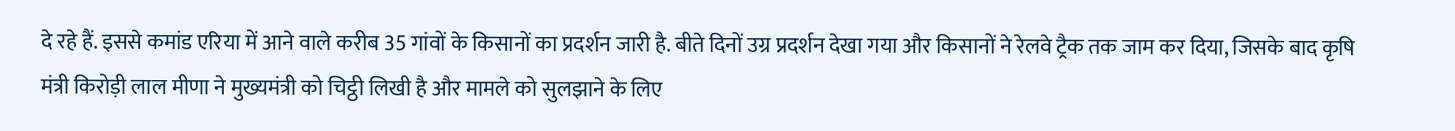दे रहे हैं. इससे कमांड एरिया में आने वाले करीब 35 गांवों के किसानों का प्रदर्शन जारी है. बीते दिनों उग्र प्रदर्शन देखा गया और किसानों ने रेलवे ट्रैक तक जाम कर दिया, जिसके बाद कृषि मंत्री किरोड़ी लाल मीणा ने मुख्यमंत्री को चिट्ठी लिखी है और मामले को सुलझाने के लिए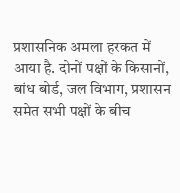प्रशासनिक अमला हरकत में आया है. दोनों पक्षों के किसानों, बांध बोर्ड, जल विभाग, प्रशासन समेत सभी पक्षों के बीच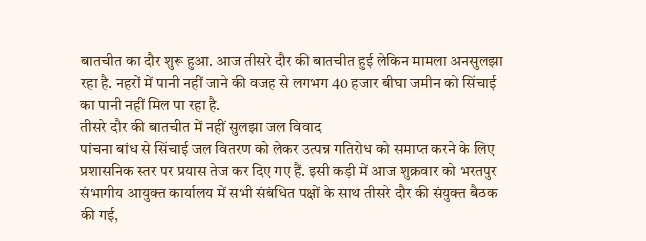बातचीत का दौर शुरू हुआ. आज तीसरे दौर की बातचीत हुई लेकिन मामला अनसुलझा रहा है. नहरों में पानी नहीं जाने की वजह से लगभग 40 हजार बीघा जमीन को सिंचाई का पानी नहीं मिल पा रहा है.
तीसरे दौर की बातचीत में नहीं सुलझा जल विवाद
पांचना बांध से सिंचाई जल वितरण को लेकर उत्पन्न गतिरोध को समाप्त करने के लिए प्रशासनिक स्तर पर प्रयास तेज कर दिए गए हैं. इसी कड़ी में आज शुक्रवार को भरतपुर संभागीय आयुक्त कार्यालय में सभी संबंधित पक्षों के साथ तीसरे दौर की संयुक्त बैठक की गई,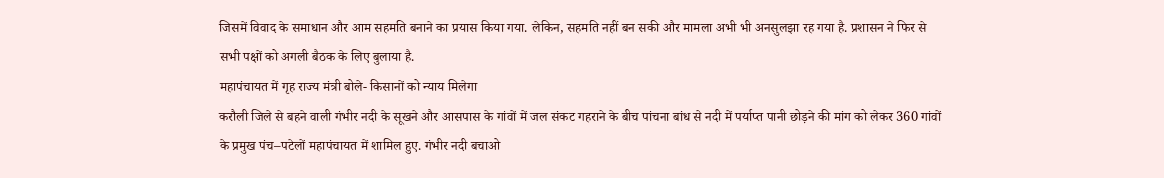जिसमें विवाद के समाधान और आम सहमति बनाने का प्रयास किया गया. लेकिन, सहमति नहीं बन सकी और मामला अभी भी अनसुलझा रह गया है. प्रशासन ने फिर से सभी पक्षों को अगली बैठक के लिए बुलाया है.
महापंचायत में गृह राज्य मंत्री बोले- किसानों को न्याय मिलेगा
करौली जिले से बहने वाली गंभीर नदी के सूखने और आसपास के गांवों में जल संकट गहराने के बीच पांचना बांध से नदी में पर्याप्त पानी छोड़ने की मांग को लेकर 360 गांवों के प्रमुख पंच–पटेलों महापंचायत में शामिल हुए. गंभीर नदी बचाओ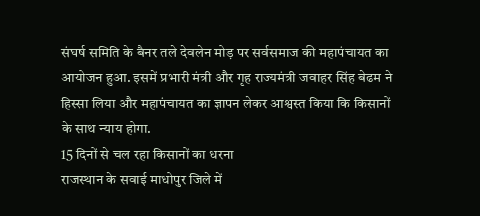संघर्ष समिति के बैनर तले देवलेन मोड़ पर सर्वसमाज की महापंचायत का आयोजन हुआ. इसमें प्रभारी मंत्री और गृह राज्यमंत्री जवाहर सिंह बेढम ने हिस्सा लिया और महापंचायत का ज्ञापन लेकर आश्वस्त किया कि किसानों के साथ न्याय होगा.
15 दिनों से चल रहा किसानों का धरना
राजस्थान के सवाई माधोपुर जिले में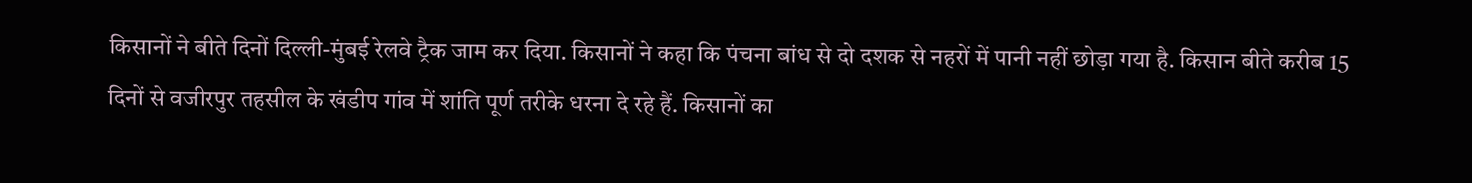किसानों ने बीते दिनों दिल्ली-मुंबई रेलवे ट्रैक जाम कर दिया. किसानों ने कहा कि पंचना बांध से दो दशक से नहरों में पानी नहीं छोड़ा गया है. किसान बीते करीब 15 दिनों से वजीरपुर तहसील के खंडीप गांव में शांति पूर्ण तरीके धरना दे रहे हैं. किसानों का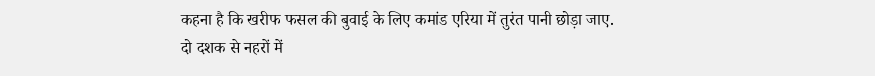कहना है कि खरीफ फसल की बुवाई के लिए कमांड एरिया में तुरंत पानी छोड़ा जाए.
दो दशक से नहरों में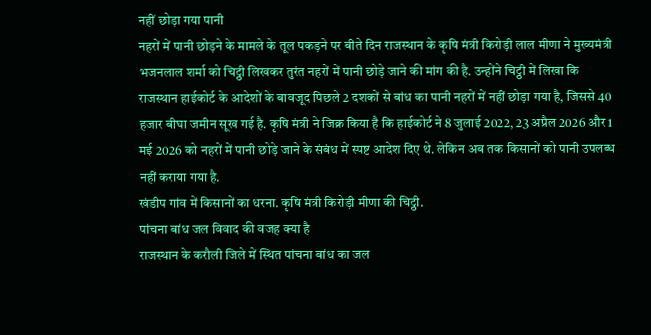नहीं छोड़ा गया पानी
नहरों में पानी छोड़ने के मामले के तूल पकड़ने पर बीते दिन राजस्थान के कृषि मंत्री किरोड़ी लाल मीणा ने मुख्यमंत्री भजनलाल शर्मा को चिट्ठी लिखकर तुरंत नहरों में पानी छोड़े जाने की मांग की है. उन्होंने चिट्ठी में लिखा कि राजस्थान हाईकोर्ट के आदेशों के बावजूद पिछले 2 दशकों से बांध का पानी नहरों में नहीं छोड़ा गया है, जिससे 40 हजार बीघा जमीन सूख गई है. कृषि मंत्री ने जिक्र किया है कि हाईकोर्ट ने 8 जुलाई 2022, 23 अप्रैल 2026 और 1 मई 2026 को नहरों में पानी छोड़े जाने के संबंध में स्पष्ट आदेश दिए थे. लेकिन अब तक किसानों को पानी उपलब्ध नहीं कराया गया है.
खंडीप गांव में किसानों का धरना. कृषि मंत्री किरोड़ी मीणा की चिट्ठी.
पांचना बांध जल विवाद की वजह क्या है
राजस्थान के करौली जिले में स्थित पांचना बांध का जल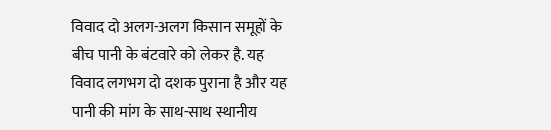विवाद दो अलग-अलग किसान समूहों के बीच पानी के बंटवारे को लेकर है. यह विवाद लगभग दो दशक पुराना है और यह पानी की मांग के साथ-साथ स्थानीय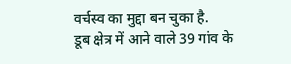वर्चस्व का मुद्दा बन चुका है.
डूब क्षेत्र में आने वाले 39 गांव के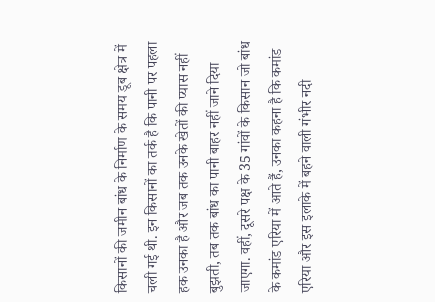किसानों की जमीन बांध के निर्माण के समय डूब क्षेत्र में चली गई थी. इन किसानों का तर्क है कि पानी पर पहला हक उनका है और जब तक उनके खेतों की प्यास नहीं बुझती, तब तक बांध का पानी बाहर नहीं जाने दिया जाएगा. वहीं, दूसरे पक्ष के 35 गांवों के किसान जो बांध के कमांड एरिया में आते हैं, उनका कहना है कि कमांड एरिया और इस इलाके में बहने वाली गंभीर नदी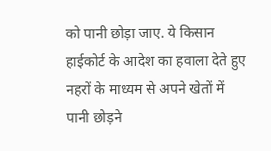को पानी छोड़ा जाए. ये किसान हाईकोर्ट के आदेश का हवाला देते हुए नहरों के माध्यम से अपने खेतों में पानी छोड़ने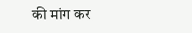की मांग कर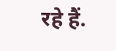रहे हैं.